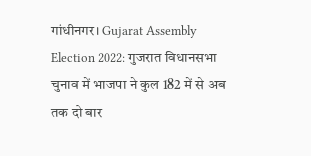गांधीनगर। Gujarat Assembly Election 2022: गुजरात विधानसभा चुनाव में भाजपा ने कुल 182 में से अब तक दो बार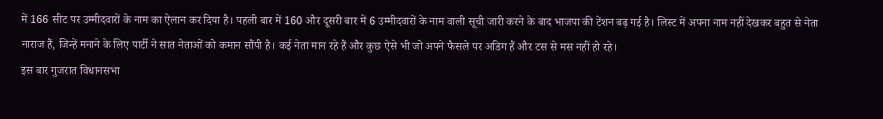में 166 सीट पर उम्मीदवारों के नाम का ऐलान कर दिया है। पहली बार में 160 और दूसरी बार में 6 उम्मीदवारों के नाम वाली सूची जारी करने के बाद भाजपा की टेंशन बढ़ गई है। लिस्ट में अपना नाम नहीं देखकर बहुत से नेता नाराज हैं, जिन्हें मनाने के लिए पार्टी ने सात नेताओं को कमान सौंपी है। कई नेता मान रहे हैं और कुछ ऐसे भी जो अपने फैसले पर अडिग हैं और टस से मस नहीं हो रहे।
इस बार गुजरात विधानसभा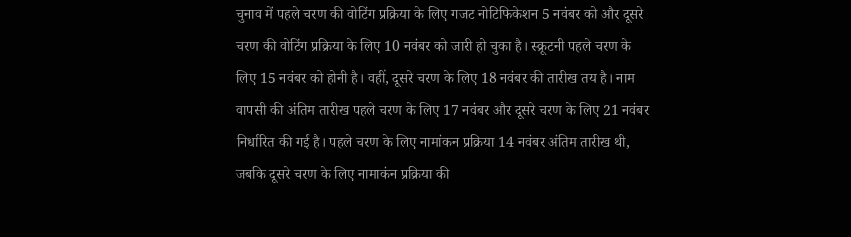चुनाव में पहले चरण की वोटिंग प्रक्रिया के लिए गजट नोटिफिकेशन 5 नवंबर को और दूसरे चरण की वोटिंग प्रक्रिया के लिए 10 नवंबर को जारी हो चुका है। स्क्रूटनी पहले चरण के लिए 15 नवंबर को होनी है। वहीं, दूसरे चरण के लिए 18 नवंबर की तारीख तय है। नाम वापसी की अंतिम तारीख पहले चरण के लिए 17 नवंबर और दूसरे चरण के लिए 21 नवंबर निर्धारित की गई है। पहले चरण के लिए नामांकन प्रक्रिया 14 नवंबर अंतिम तारीख थी, जबकि दूसरे चरण के लिए नामाकंन प्रक्रिया की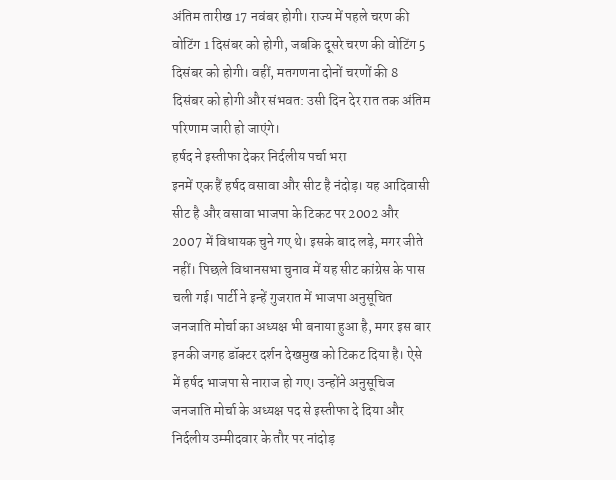अंतिम तारीख 17 नवंबर होगी। राज्य में पहले चरण की वोटिंग 1 दिसंबर को होगी, जबकि दूसरे चरण की वोटिंग 5 दिसंबर को होगी। वहीं, मतगणना दोनों चरणों की 8 दिसंबर को होगी और संभवत: उसी दिन देर रात तक अंतिम परिणाम जारी हो जाएंगे।
हर्षद ने इस्तीफा देकर निर्दलीय पर्चा भरा
इनमें एक हैं हर्षद वसावा और सीट है नंदोड़। यह आदिवासी सीट है और वसावा भाजपा के टिकट पर 2002 और 2007 में विधायक चुने गए थे। इसके बाद लड़े, मगर जीते नहीं। पिछले विधानसभा चुनाव में यह सीट कांग्रेस के पास चली गई। पार्टी ने इन्हें गुजरात में भाजपा अनुसूचित जनजाति मोर्चा का अध्यक्ष भी बनाया हुआ है, मगर इस बार इनकी जगह डॉक्टर दर्शन देखमुख को टिकट दिया है। ऐसे में हर्षद भाजपा से नाराज हो गए। उन्होंने अनुसूचिज जनजाति मोर्चा के अध्यक्ष पद से इस्तीफा दे दिया और निर्दलीय उम्मीदवार के तौर पर नांदोड़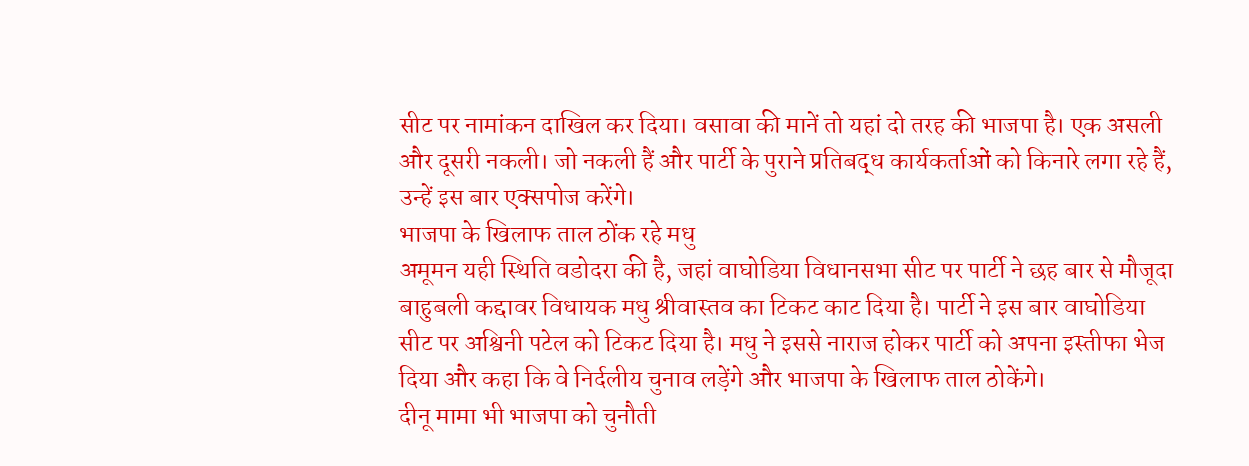सीट पर नामांकन दाखिल कर दिया। वसावा की मानें तो यहां दो तरह की भाजपा है। एक असली और दूसरी नकली। जो नकली हैं और पार्टी के पुराने प्रतिबद्ध कार्यकर्ताओं को किनारे लगा रहे हैं, उन्हें इस बार एक्सपोज करेंगे।
भाजपा के खिलाफ ताल ठोंक रहे मधु
अमूमन यही स्थिति वडोदरा की है, जहां वाघोडिया विधानसभा सीट पर पार्टी ने छह बार से मौजूदा बाहुबली कद्दावर विधायक मधु श्रीवास्तव का टिकट काट दिया है। पार्टी ने इस बार वाघोडिया सीट पर अश्विनी पटेल को टिकट दिया है। मधु ने इससे नाराज होकर पार्टी को अपना इस्तीफा भेज दिया और कहा कि वे निर्दलीय चुनाव लड़ेंगे और भाजपा के खिलाफ ताल ठोकेंगे।
दीनू मामा भी भाजपा को चुनौती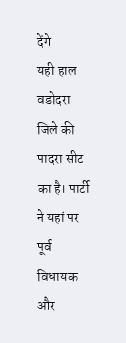देंगे
यही हाल वडोदरा जिले की पादरा सीट का है। पार्टी ने यहां पर पूर्व विधायक और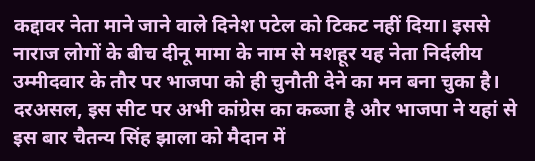कद्दावर नेता माने जाने वाले दिनेश पटेल को टिकट नहीं दिया। इससे नाराज लोगों के बीच दीनू मामा के नाम से मशहूर यह नेता निर्दलीय उम्मीदवार के तौर पर भाजपा को ही चुनौती देने का मन बना चुका है। दरअसल, इस सीट पर अभी कांग्रेस का कब्जा है और भाजपा ने यहां से इस बार चैतन्य सिंह झाला को मैदान में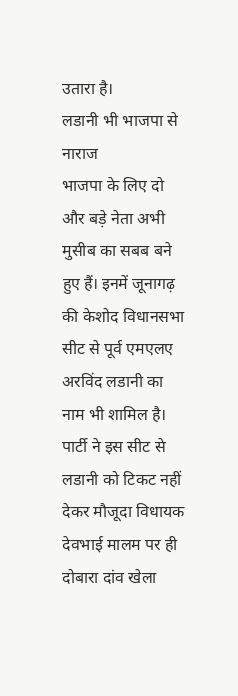उतारा है।
लडानी भी भाजपा से नाराज
भाजपा के लिए दो और बड़े नेता अभी मुसीब का सबब बने हुए हैं। इनमें जूनागढ़ की केशोद विधानसभा सीट से पूर्व एमएलए अरविंद लडानी का नाम भी शामिल है। पार्टी ने इस सीट से लडानी को टिकट नहीं देकर मौजूदा विधायक देवभाई मालम पर ही दोबारा दांव खेला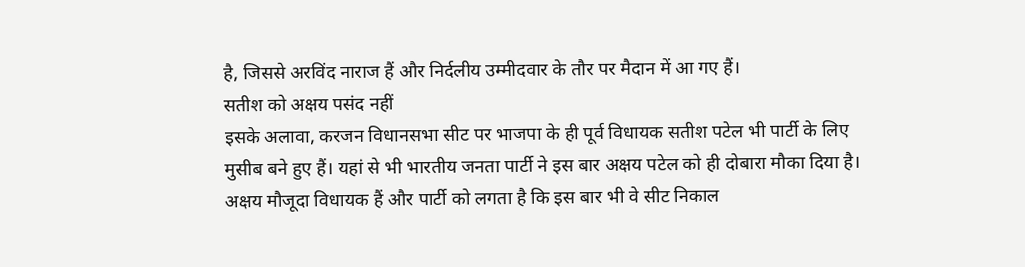है, जिससे अरविंद नाराज हैं और निर्दलीय उम्मीदवार के तौर पर मैदान में आ गए हैं।
सतीश को अक्षय पसंद नहीं
इसके अलावा, करजन विधानसभा सीट पर भाजपा के ही पूर्व विधायक सतीश पटेल भी पार्टी के लिए मुसीब बने हुए हैं। यहां से भी भारतीय जनता पार्टी ने इस बार अक्षय पटेल को ही दोबारा मौका दिया है। अक्षय मौजूदा विधायक हैं और पार्टी को लगता है कि इस बार भी वे सीट निकाल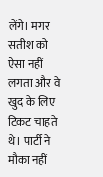लेंगे। मगर सतीश को ऐसा नहीं लगता और वे खुद के लिए टिकट चाहते थे। पार्टी ने मौका नहीं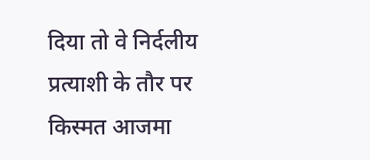दिया तो वे निर्दलीय प्रत्याशी के तौर पर किस्मत आजमा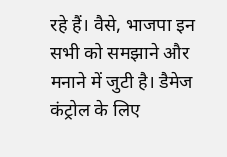रहे हैं। वैसे, भाजपा इन सभी को समझाने और मनाने में जुटी है। डैमेज कंट्रोल के लिए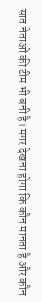सात नेताओं की टीम भी बनी है। मगर देखना होगा कि कौन मानता है और कौन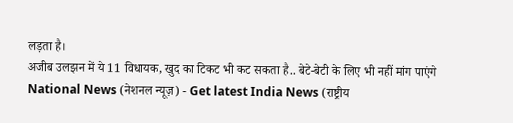लड़ता है।
अजीब उलझन में ये 11 विधायक, खुद का टिकट भी कट सकता है.. बेटे-बेटी के लिए भी नहीं मांग पाएंगे
National News (नेशनल न्यूज़) - Get latest India News (राष्ट्रीय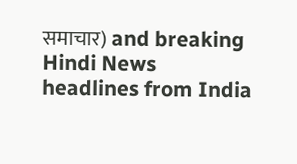समाचार) and breaking Hindi News headlines from India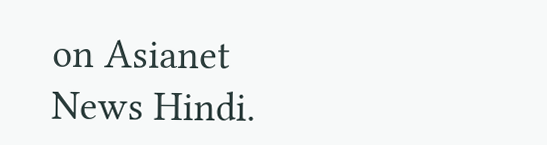on Asianet News Hindi.